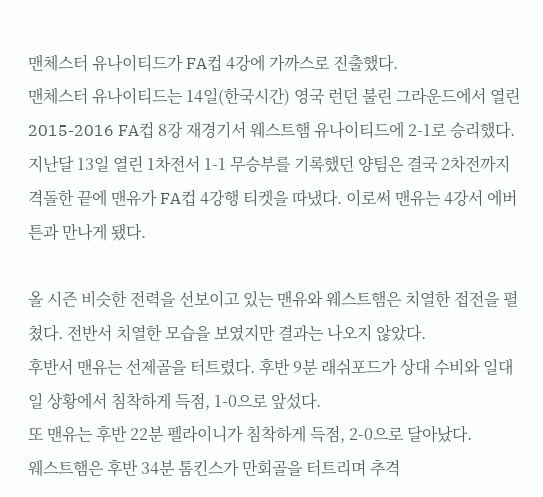맨체스터 유나이티드가 FA컵 4강에 가까스로 진출했다.
맨체스터 유나이티드는 14일(한국시간) 영국 런던 불린 그라운드에서 열린 2015-2016 FA컵 8강 재경기서 웨스트햄 유나이티드에 2-1로 승리했다.
지난달 13일 열린 1차전서 1-1 무승부를 기록했던 양팀은 결국 2차전까지 격돌한 끝에 맨유가 FA컵 4강행 티켓을 따냈다. 이로써 맨유는 4강서 에버튼과 만나게 됐다.

올 시즌 비슷한 전력을 선보이고 있는 맨유와 웨스트햄은 치열한 접전을 펼쳤다. 전반서 치열한 모습을 보였지만 결과는 나오지 않았다.
후반서 맨유는 선제골을 터트렸다. 후반 9분 래쉬포드가 상대 수비와 일대일 상황에서 침착하게 득점, 1-0으로 앞섰다.
또 맨유는 후반 22분 펠라이니가 침착하게 득점, 2-0으로 달아났다.
웨스트햄은 후반 34분 톰킨스가 만회골을 터트리며 추격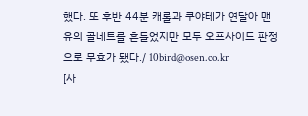했다. 또 후반 44분 캐롤과 쿠야테가 연달아 맨유의 골네트를 흔들었지만 모두 오프사이드 판정으로 무효가 됐다./ 10bird@osen.co.kr
[사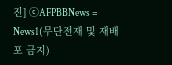진] ⓒAFPBBNews = News1(무단전재 및 재배포 금지)